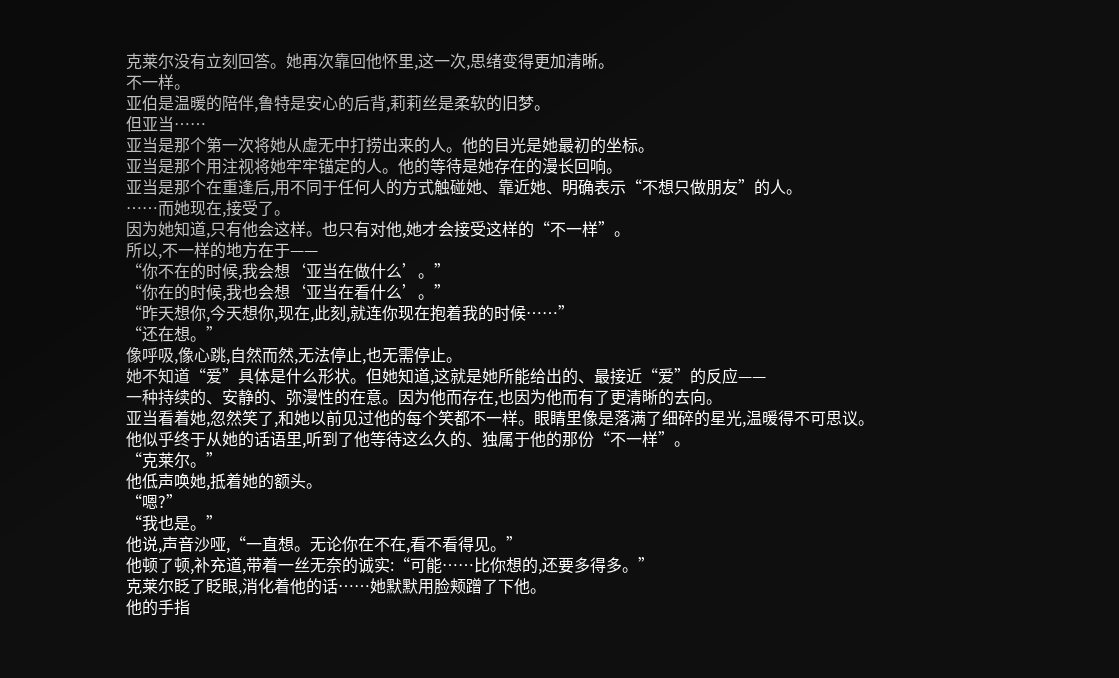克莱尔没有立刻回答。她再次靠回他怀里,这一次,思绪变得更加清晰。
不一样。
亚伯是温暖的陪伴,鲁特是安心的后背,莉莉丝是柔软的旧梦。
但亚当……
亚当是那个第一次将她从虚无中打捞出来的人。他的目光是她最初的坐标。
亚当是那个用注视将她牢牢锚定的人。他的等待是她存在的漫长回响。
亚当是那个在重逢后,用不同于任何人的方式触碰她、靠近她、明确表示“不想只做朋友”的人。
……而她现在,接受了。
因为她知道,只有他会这样。也只有对他,她才会接受这样的“不一样”。
所以,不一样的地方在于——
“你不在的时候,我会想‘亚当在做什么’。”
“你在的时候,我也会想‘亚当在看什么’。”
“昨天想你,今天想你,现在,此刻,就连你现在抱着我的时候……”
“还在想。”
像呼吸,像心跳,自然而然,无法停止,也无需停止。
她不知道“爱”具体是什么形状。但她知道,这就是她所能给出的、最接近“爱”的反应——
一种持续的、安静的、弥漫性的在意。因为他而存在,也因为他而有了更清晰的去向。
亚当看着她,忽然笑了,和她以前见过他的每个笑都不一样。眼睛里像是落满了细碎的星光,温暖得不可思议。
他似乎终于从她的话语里,听到了他等待这么久的、独属于他的那份“不一样”。
“克莱尔。”
他低声唤她,抵着她的额头。
“嗯?”
“我也是。”
他说,声音沙哑,“一直想。无论你在不在,看不看得见。”
他顿了顿,补充道,带着一丝无奈的诚实:“可能……比你想的,还要多得多。”
克莱尔眨了眨眼,消化着他的话……她默默用脸颊蹭了下他。
他的手指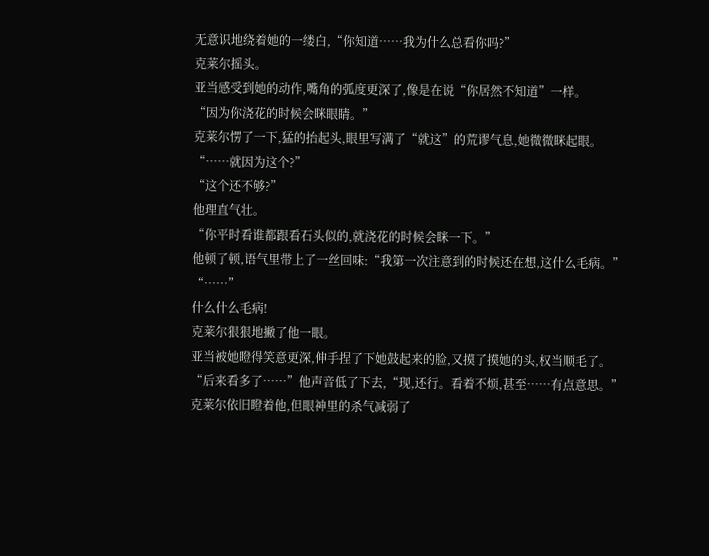无意识地绕着她的一缕白,“你知道……我为什么总看你吗?”
克莱尔摇头。
亚当感受到她的动作,嘴角的弧度更深了,像是在说“你居然不知道”一样。
“因为你浇花的时候会眯眼睛。”
克莱尔愣了一下,猛的抬起头,眼里写满了“就这”的荒谬气息,她微微眯起眼。
“……就因为这个?”
“这个还不够?”
他理直气壮。
“你平时看谁都跟看石头似的,就浇花的时候会眯一下。”
他顿了顿,语气里带上了一丝回味:“我第一次注意到的时候还在想,这什么毛病。”
“……”
什么什么毛病!
克莱尔狠狠地撇了他一眼。
亚当被她瞪得笑意更深,伸手捏了下她鼓起来的脸,又摸了摸她的头,权当顺毛了。
“后来看多了……”他声音低了下去,“现,还行。看着不烦,甚至……有点意思。”
克莱尔依旧瞪着他,但眼神里的杀气减弱了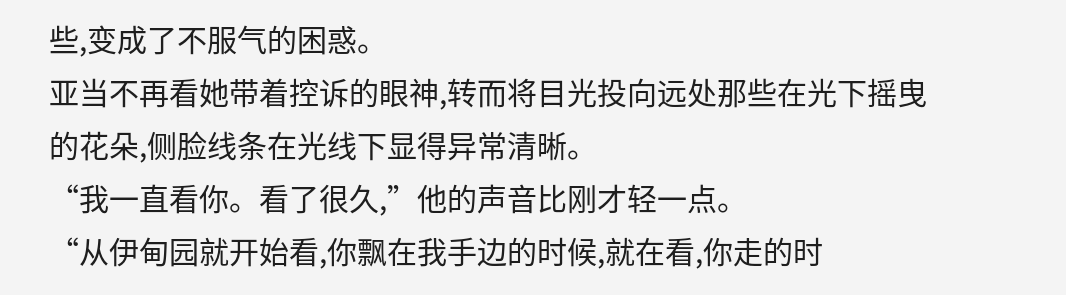些,变成了不服气的困惑。
亚当不再看她带着控诉的眼神,转而将目光投向远处那些在光下摇曳的花朵,侧脸线条在光线下显得异常清晰。
“我一直看你。看了很久,”他的声音比刚才轻一点。
“从伊甸园就开始看,你飘在我手边的时候,就在看,你走的时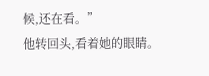候,还在看。”
他转回头,看着她的眼睛。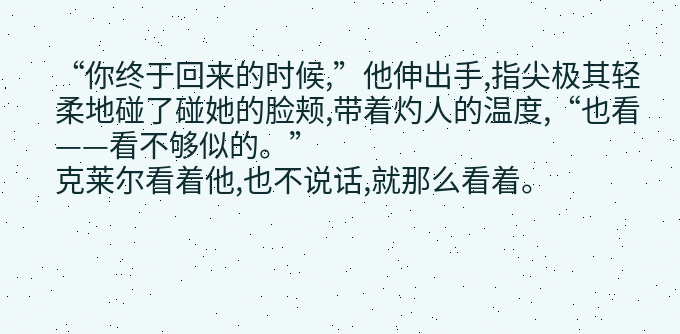“你终于回来的时候,”他伸出手,指尖极其轻柔地碰了碰她的脸颊,带着灼人的温度,“也看——看不够似的。”
克莱尔看着他,也不说话,就那么看着。